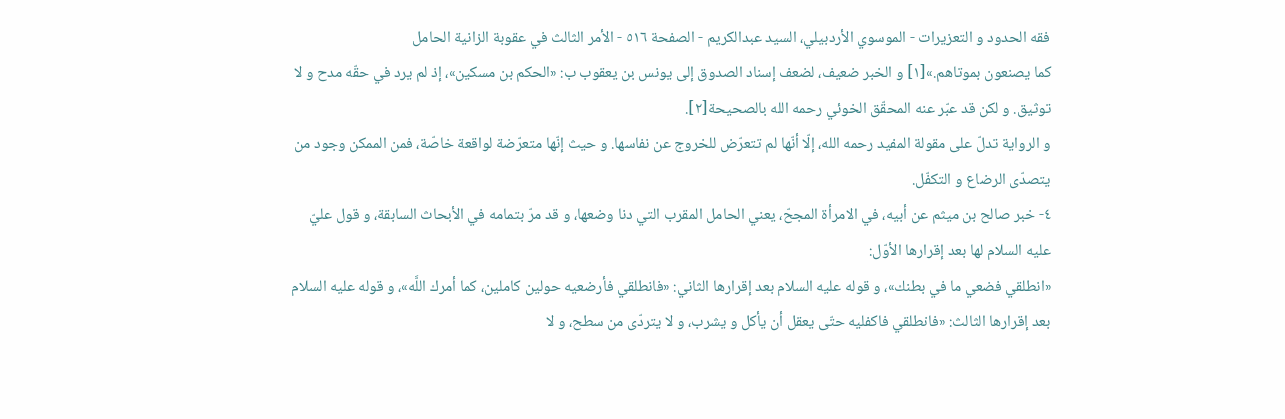فقه الحدود و التعزيرات - الموسوي الأردبيلي، السيد عبدالكريم - الصفحة ٥١٦ - الأمر الثالث في عقوبة الزانية الحامل
كما يصنعون بموتاهم.»[١] و الخبر ضعيف، لضعف إسناد الصدوق إلى يونس بن يعقوب ب: «الحكم بن مسكين»، إذ لم يرد في حقّه مدح و لا توثيق. و لكن قد عبّر عنه المحقّق الخوئي رحمه الله بالصحيحة[٢].
و الرواية تدلّ على مقولة المفيد رحمه الله، إلّا أنّها لم تتعرّض للخروج عن نفاسها. و حيث إنّها متعرّضة لواقعة خاصّة، فمن الممكن وجود من يتصدّى الرضاع و التكفّل.
٤- خبر صالح بن ميثم عن أبيه، في الامرأة المجحّ، يعني الحامل المقرب التي دنا وضعها، و قد مرّ بتمامه في الأبحاث السابقة، و قول عليّ عليه السلام لها بعد إقرارها الأوّل:
«انطلقي فضعي ما في بطنك»، و قوله عليه السلام بعد إقرارها الثاني: «فانطلقي فأرضعيه حولين كاملين، كما أمرك اللَّه»، و قوله عليه السلام بعد إقرارها الثالث: «فانطلقي فاكفليه حتّى يعقل أن يأكل و يشرب، و لا يتردّى من سطح، و لا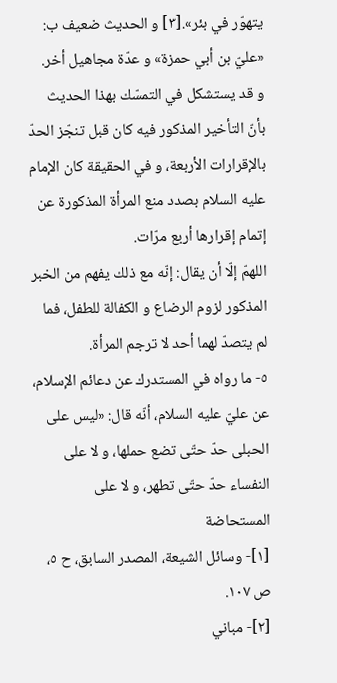يتهوّر في بئر».[٣] و الحديث ضعيف ب: «عليّ بن أبي حمزة» و عدّة مجاهيل أخر.
و قد يستشكل في التمسّك بهذا الحديث بأنّ التأخير المذكور فيه كان قبل تنجّز الحدّ بالإقرارات الأربعة، و في الحقيقة كان الإمام عليه السلام بصدد منع المرأة المذكورة عن إتمام إقرارها أربع مرّات.
اللهمّ إلّا أن يقال: إنّه مع ذلك يفهم من الخبر المذكور لزوم الرضاع و الكفالة للطفل، فما لم يتصدّ لهما أحد لا ترجم المرأة.
٥- ما رواه في المستدرك عن دعائم الإسلام، عن عليّ عليه السلام، أنّه قال: «ليس على الحبلى حدّ حتّى تضع حملها، و لا على النفساء حدّ حتّى تطهر، و لا على المستحاضة
[١]- وسائل الشيعة، المصدر السابق، ح ٥، ص ١٠٧.
[٢]- مباني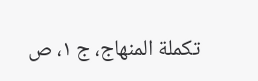تكملة المنهاج، ج ١، ص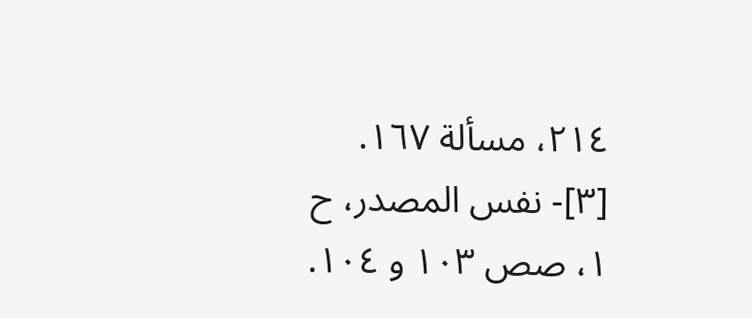٢١٤، مسألة ١٦٧.
[٣]- نفس المصدر، ح ١، صص ١٠٣ و ١٠٤.